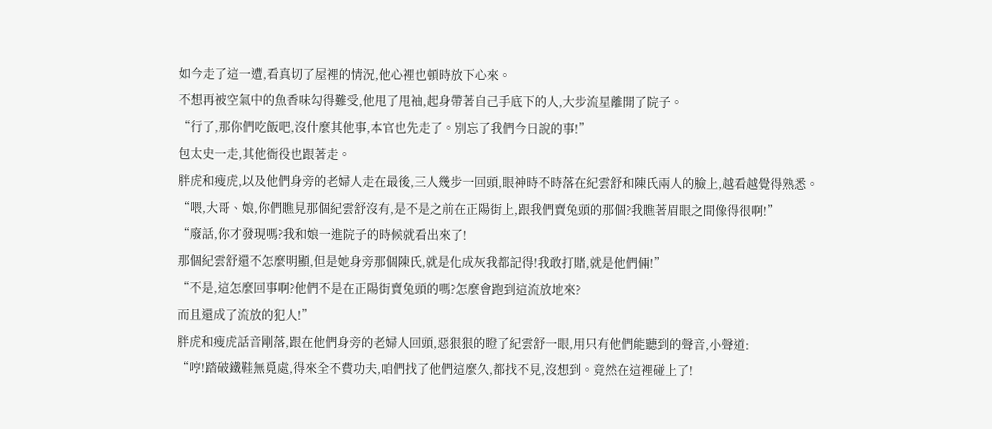如今走了這一遭,看真切了屋裡的情況,他心裡也頓時放下心來。
不想再被空氣中的魚香味勾得難受,他甩了甩袖,起身帶著自己手底下的人,大步流星離開了院子。
“行了,那你們吃飯吧,沒什麼其他事,本官也先走了。別忘了我們今日說的事!”
包太史一走,其他衙役也跟著走。
胖虎和瘦虎,以及他們身旁的老婦人走在最後,三人幾步一回頭,眼神時不時落在紀雲舒和陳氏兩人的臉上,越看越覺得熟悉。
“喂,大哥、娘,你們瞧見那個紀雲舒沒有,是不是之前在正陽街上,跟我們賣兔頭的那個?我瞧著眉眼之間像得很啊!”
“廢話,你才發現嗎?我和娘一進院子的時候就看出來了!
那個紀雲舒還不怎麼明顯,但是她身旁那個陳氏,就是化成灰我都記得!我敢打賭,就是他們倆!”
“不是,這怎麼回事啊?他們不是在正陽街賣兔頭的嗎?怎麼會跑到這流放地來?
而且還成了流放的犯人!”
胖虎和瘦虎話音剛落,跟在他們身旁的老婦人回頭,惡狠狠的瞪了紀雲舒一眼,用只有他們能聽到的聲音,小聲道:
“哼!踏破鐵鞋無覓處,得來全不費功夫,咱們找了他們這麼久,都找不見,沒想到。竟然在這裡碰上了!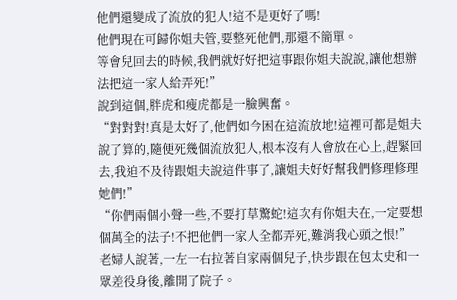他們還變成了流放的犯人!這不是更好了嗎!
他們現在可歸你姐夫管,要整死他們,那還不簡單。
等會兒回去的時候,我們就好好把這事跟你姐夫說說,讓他想辦法把這一家人給弄死!”
說到這個,胖虎和瘦虎都是一臉興奮。
“對對對!真是太好了,他們如今困在這流放地!這裡可都是姐夫說了算的,隨便死幾個流放犯人,根本沒有人會放在心上,趕緊回去,我迫不及待跟姐夫說這件事了,讓姐夫好好幫我們修理修理她們!”
“你們兩個小聲一些,不要打草驚蛇!這次有你姐夫在,一定要想個萬全的法子!不把他們一家人全都弄死,難消我心頭之恨!”
老婦人說著,一左一右拉著自家兩個兒子,快步跟在包太史和一眾差役身後,離開了院子。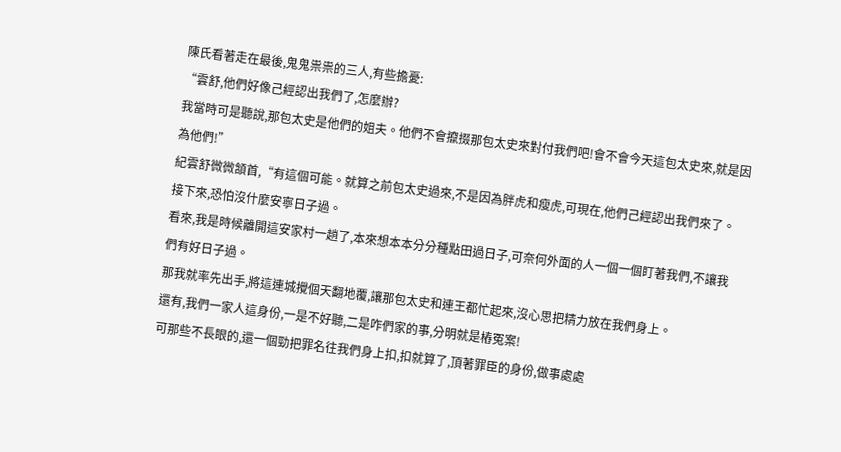陳氏看著走在最後,鬼鬼祟祟的三人,有些擔憂:
“雲舒,他們好像己經認出我們了,怎麼辦?
我當時可是聽說,那包太史是他們的姐夫。他們不會攛掇那包太史來對付我們吧!會不會今天這包太史來,就是因為他們!”
紀雲舒微微頷首,“有這個可能。就算之前包太史過來,不是因為胖虎和瘦虎,可現在,他們己經認出我們來了。
接下來,恐怕沒什麼安寧日子過。
看來,我是時候離開這安家村一趟了,本來想本本分分種點田過日子,可奈何外面的人一個一個盯著我們,不讓我們有好日子過。
那我就率先出手,將這連城攪個天翻地覆,讓那包太史和連王都忙起來,沒心思把精力放在我們身上。
還有,我們一家人這身份,一是不好聽,二是咋們家的事,分明就是樁冤案!
可那些不長眼的,還一個勁把罪名往我們身上扣,扣就算了,頂著罪臣的身份,做事處處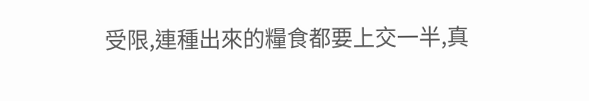受限,連種出來的糧食都要上交一半,真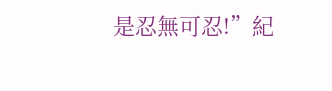是忍無可忍!”紀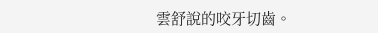雲舒說的咬牙切齒。